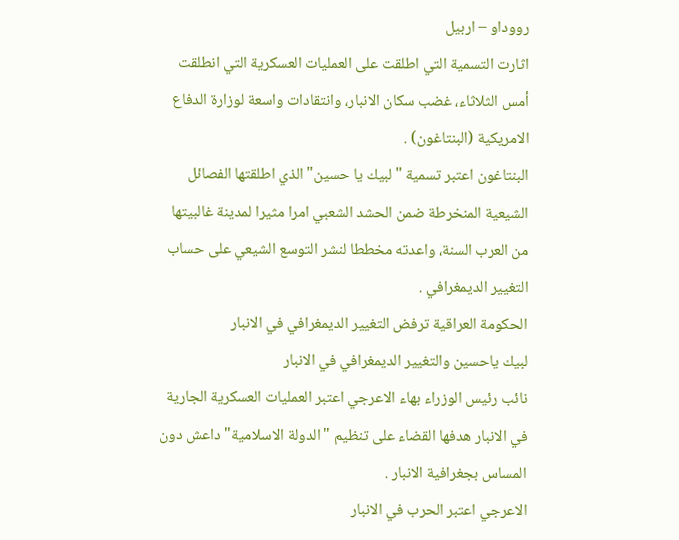رووداو – اربيل
اثارت التسمية التي اطلقت على العمليات العسكرية التي انطلقت أمس الثلاثاء، غضب سكان الانبار، وانتقادات واسعة لوزارة الدفاع الامريكية (البنتاغون) .
البنتاغون اعتبر تسمية "لبيك يا حسين" الذي اطلقتها الفصائل الشيعية المنخرطة ضمن الحشد الشعبي امرا مثيرا لمدينة غالبيتها من العرب السنة، واعدته مخططا لنشر التوسع الشيعي على حساب التغيير الديمغرافي .
الحكومة العراقية ترفض التغيير الديمغرافي في الانبار
لبيك ياحسين والتغيير الديمغرافي في الانبار
نائب رئيس الوزراء بهاء الاعرجي اعتبر العمليات العسكرية الجارية في الانبار هدفها القضاء على تنظيم "الدولة الاسلامية" داعش دون المساس بجغرافية الانبار .
الاعرجي اعتبر الحرب في الانبار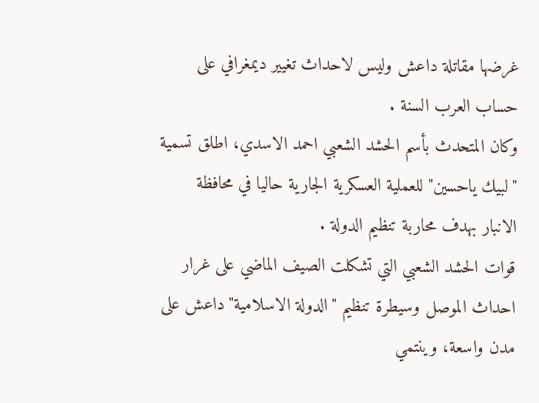غرضها مقاتلة داعش وليس لاحداث تغيير ديمغرافي على حساب العرب السنة .
وكان المتحدث بأسم الحشد الشعبي احمد الاسدي، اطلق تسمية "لبيك ياحسين" للعملية العسكرية الجارية حاليا في محافظة الانبار بهدف محاربة تنظيم الدولة .
قوات الحشد الشعبي التي تشكلت الصيف الماضي على غرار احداث الموصل وسيطرة تنظيم "الدولة الاسلامية"داعش على مدن واسعة، وينتمي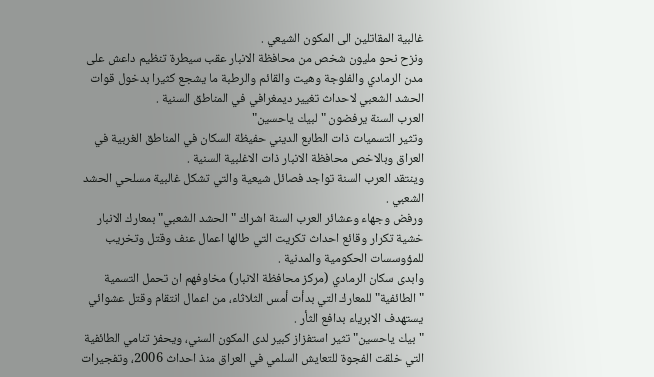غالبية المقاتلين الى المكون الشيعي .
ونزح نحو مليون شخص من محافظة الانبار عقب سيطرة تنظيم داعش على مدن الرمادي والفلوجة وهيت والقائم والرطبة ما يشجع كثيرا بدخول قوات الحشد الشعبي لاحداث تغيير ديمغرافي في المناطق السنية .
العرب السنة يرفضون "لبيك ياحسين"
وتثير التسميات ذات الطابع الديني حفيظة السكان في المناطق الغربية في العراق وبالاخص محافظة الانبار ذات الاغلبية السنية .
وينتقد العرب السنة تواجد فصائل شيعية والتي تشكل غالبية مسلحي الحشد الشعبي .
ورفض وجهاء وعشائر العرب السنة اشراك "الحشد الشعبي" بمعارك الانبار خشية تكرار وقائع احداث تكريت التي طالها اعمال عنف وقتل وتخريب للمؤوسسات الحكومية والمدنية .
وابدى سكان الرمادي (مركز محافظة الانبار) مخاوفهم ان تحمل التسمية "الطائفية" للمعارك التي بدأت أمس الثلاثاء، من اعمال انتقام وقتل عشوائي يستهدف الابرياء بدافع الثأر .
"بيك ياحسين" تثير استفزاز كبير لدى المكون السني، ويحفز تنامي الطائفية التي خلقت الفجوة للتعايش السلمي في العراق منذ احداث 2006، وتفجيرات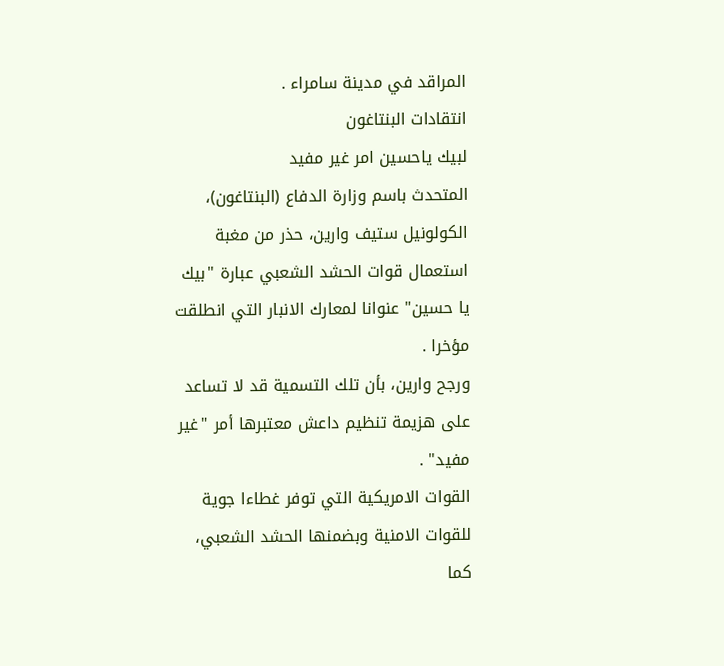المراقد في مدينة سامراء .
انتقادات البنتاغون
لبيك ياحسين امر غير مفيد
المتحدث باسم وزارة الدفاع (البنتاغون)، الكولونيل ستيف وارين، حذر من مغبة استعمال قوات الحشد الشعبي عبارة "بيك يا حسين" عنوانا لمعارك الانبار التي انطلقت مؤخرا .
ورجح وارين، بأن تلك التسمية قد لا تساعد على هزيمة تنظيم داعش معتبرها أمر "غير مفيد" .
القوات الامريكية التي توفر غطاءا جوية للقوات الامنية وبضمنها الحشد الشعبي، كما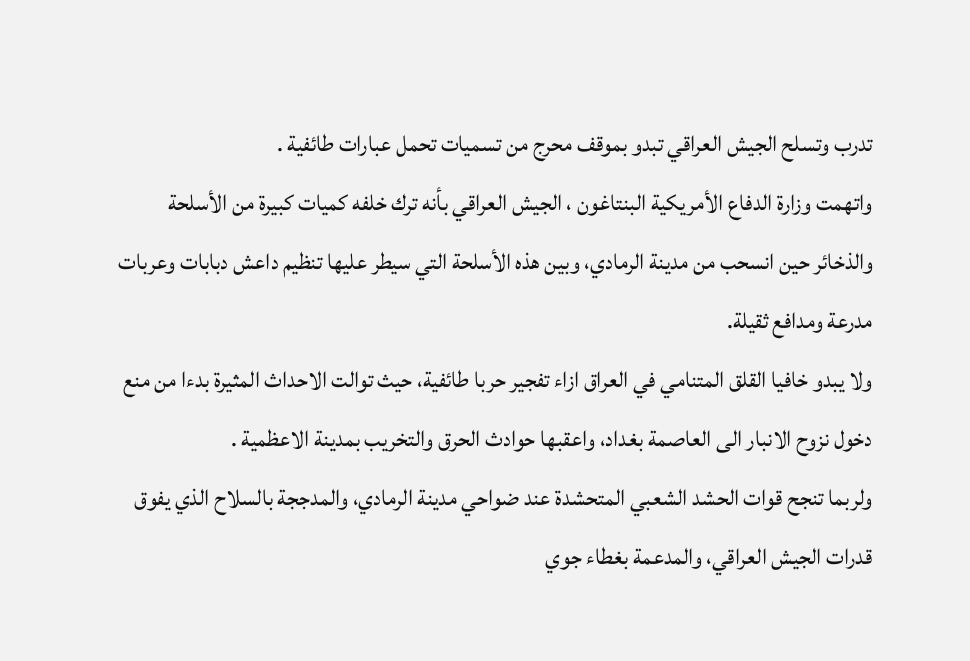تدرب وتسلح الجيش العراقي تبدو بموقف محرج من تسميات تحمل عبارات طائفية .
واتهمت وزارة الدفاع الأمريكية البنتاغون ، الجيش العراقي بأنه ترك خلفه كميات كبيرة من الأسلحة والذخائر حين انسحب من مدينة الرمادي، وبين هذه الأسلحة التي سيطر عليها تنظيم داعش دبابات وعربات مدرعة ومدافع ثقيلة.
ولا يبدو خافيا القلق المتنامي في العراق ازاء تفجير حربا طائفية، حيث توالت الاحداث المثيرة بدءا من منع دخول نزوح الانبار الى العاصمة بغداد، واعقبها حوادث الحرق والتخريب بمدينة الاعظمية .
ولربما تنجح قوات الحشد الشعبي المتحشدة عند ضواحي مدينة الرمادي، والمدججة بالسلاح الذي يفوق قدرات الجيش العراقي، والمدعمة بغطاء جوي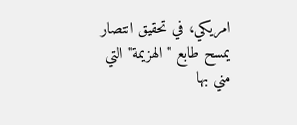امريكي، في تحقيق انتصار يمسح طابع "الهزيمة" التي مني بها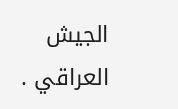الجيش العراقي .